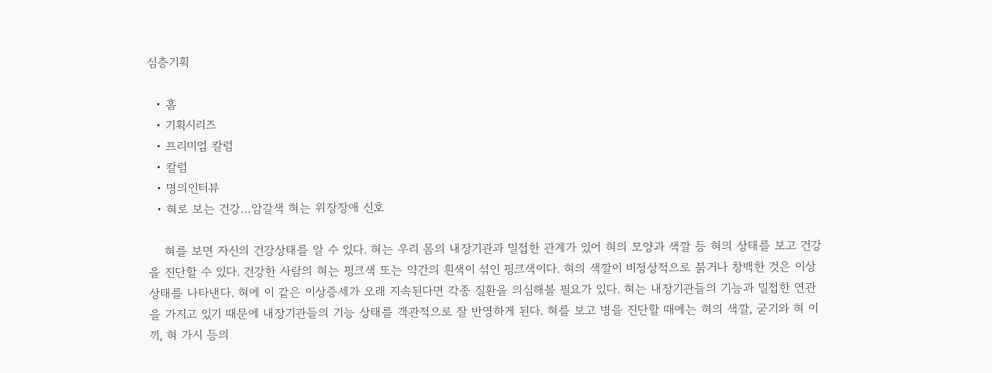심층기획

  • 홈
  • 기획시리즈
  • 프리미엄 칼럼
  • 칼럼
  • 명의인터뷰
  • 혀로 보는 건강…암갈색 혀는 위장장애 신호

    혀를 보면 자신의 건강상태를 알 수 있다. 혀는 우리 몸의 내장기관과 밀접한 관계가 있어 혀의 모양과 색깔 등 혀의 상태를 보고 건강을 진단할 수 있다. 건강한 사람의 혀는 핑크색 또는 약간의 흰색이 섞인 핑크색이다. 혀의 색깔이 비정상적으로 붉거나 창백한 것은 이상상태를 나타낸다. 혀에 이 같은 이상증세가 오래 지속된다면 각종 질환을 의심해볼 필요가 있다. 혀는 내장기관들의 기능과 밀접한 연관을 가지고 있기 때문에 내장기관들의 기능 상태를 객관적으로 잘 반영하게 된다. 혀를 보고 병을 진단할 때에는 혀의 색깔, 굳기와 혀 이끼, 혀 가시 등의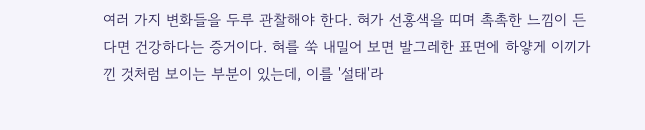여러 가지 변화들을 두루 관찰해야 한다. 혀가 선홍색을 띠며 촉촉한 느낌이 든다면 건강하다는 증거이다. 혀를 쑥 내밀어 보면 발그레한 표면에 하얗게 이끼가 낀 것처럼 보이는 부분이 있는데, 이를 '설태'라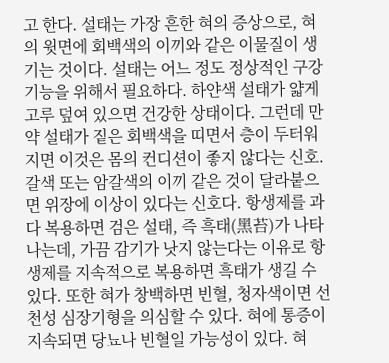고 한다. 설태는 가장 흔한 혀의 증상으로, 혀의 윗면에 회백색의 이끼와 같은 이물질이 생기는 것이다. 설태는 어느 정도 정상적인 구강기능을 위해서 필요하다. 하얀색 설태가 얇게 고루 덮여 있으면 건강한 상태이다. 그런데 만약 설태가 짙은 회백색을 띠면서 층이 두터워지면 이것은 몸의 컨디션이 좋지 않다는 신호. 갈색 또는 암갈색의 이끼 같은 것이 달라붙으면 위장에 이상이 있다는 신호다. 항생제를 과다 복용하면 검은 설태, 즉 흑태(黑苔)가 나타나는데, 가끔 감기가 낫지 않는다는 이유로 항생제를 지속적으로 복용하면 흑태가 생길 수 있다. 또한 혀가 창백하면 빈혈, 청자색이면 선천성 심장기형을 의심할 수 있다. 혀에 통증이 지속되면 당뇨나 빈혈일 가능성이 있다. 혀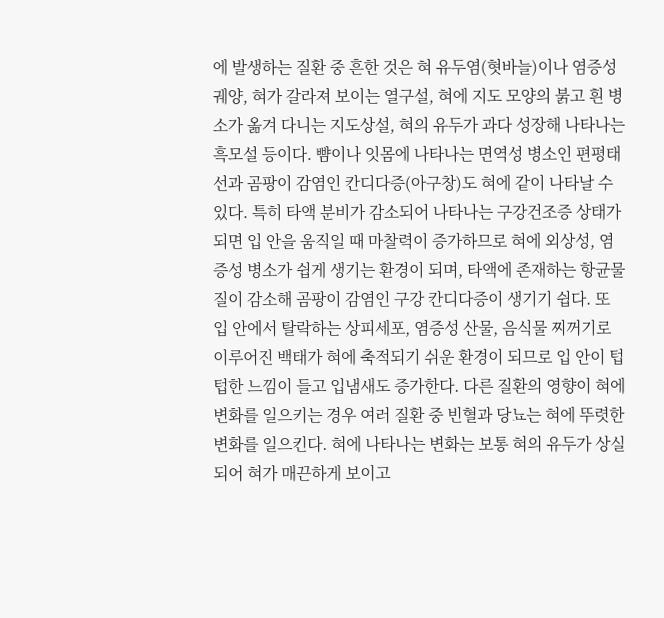에 발생하는 질환 중 흔한 것은 혀 유두염(혓바늘)이나 염증성 궤양, 혀가 갈라져 보이는 열구설, 혀에 지도 모양의 붉고 흰 병소가 옮겨 다니는 지도상설, 혀의 유두가 과다 성장해 나타나는 흑모설 등이다. 뺨이나 잇몸에 나타나는 면역성 병소인 편평태선과 곰팡이 감염인 칸디다증(아구창)도 혀에 같이 나타날 수 있다. 특히 타액 분비가 감소되어 나타나는 구강건조증 상태가 되면 입 안을 움직일 때 마찰력이 증가하므로 혀에 외상성, 염증성 병소가 쉽게 생기는 환경이 되며, 타액에 존재하는 항균물질이 감소해 곰팡이 감염인 구강 칸디다증이 생기기 쉽다. 또 입 안에서 탈락하는 상피세포, 염증성 산물, 음식물 찌꺼기로 이루어진 백태가 혀에 축적되기 쉬운 환경이 되므로 입 안이 텁텁한 느낌이 들고 입냄새도 증가한다. 다른 질환의 영향이 혀에 변화를 일으키는 경우 여러 질환 중 빈혈과 당뇨는 혀에 뚜렷한 변화를 일으킨다. 혀에 나타나는 변화는 보통 혀의 유두가 상실되어 혀가 매끈하게 보이고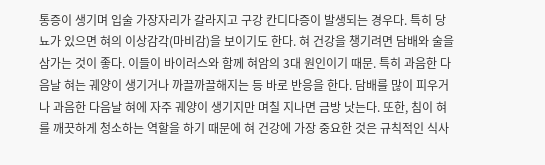통증이 생기며 입술 가장자리가 갈라지고 구강 칸디다증이 발생되는 경우다. 특히 당뇨가 있으면 혀의 이상감각(마비감)을 보이기도 한다. 혀 건강을 챙기려면 담배와 술을 삼가는 것이 좋다. 이들이 바이러스와 함께 혀암의 3대 원인이기 때문. 특히 과음한 다음날 혀는 궤양이 생기거나 까끌까끌해지는 등 바로 반응을 한다. 담배를 많이 피우거나 과음한 다음날 혀에 자주 궤양이 생기지만 며칠 지나면 금방 낫는다. 또한, 침이 혀를 깨끗하게 청소하는 역할을 하기 때문에 혀 건강에 가장 중요한 것은 규칙적인 식사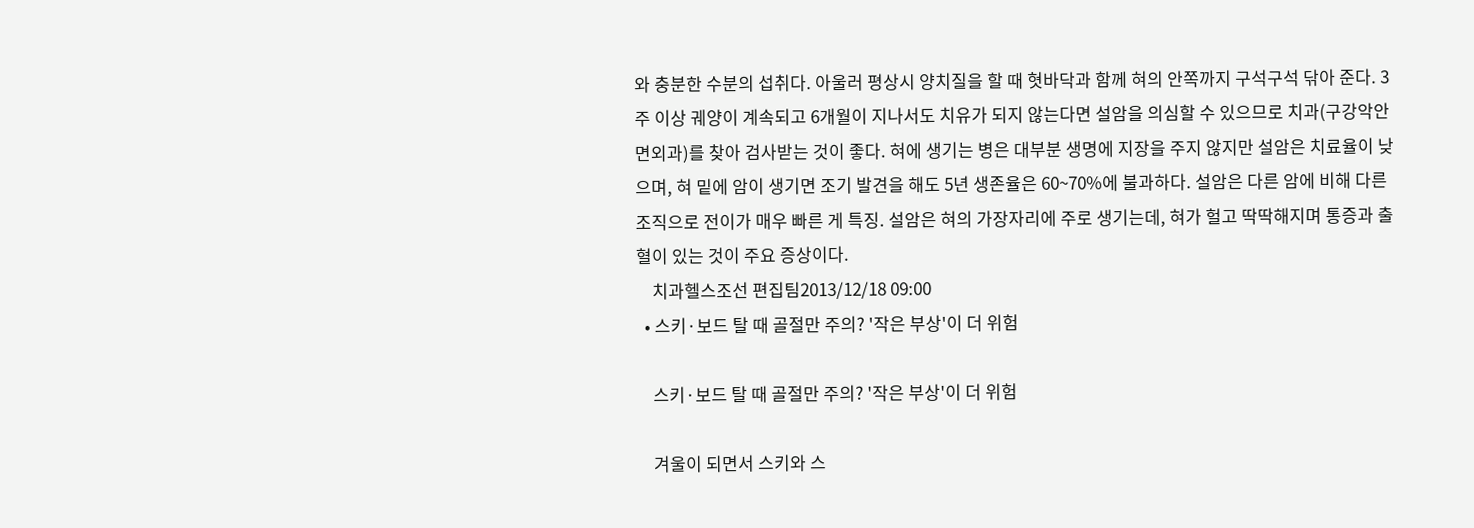와 충분한 수분의 섭취다. 아울러 평상시 양치질을 할 때 혓바닥과 함께 혀의 안쪽까지 구석구석 닦아 준다. 3주 이상 궤양이 계속되고 6개월이 지나서도 치유가 되지 않는다면 설암을 의심할 수 있으므로 치과(구강악안면외과)를 찾아 검사받는 것이 좋다. 혀에 생기는 병은 대부분 생명에 지장을 주지 않지만 설암은 치료율이 낮으며, 혀 밑에 암이 생기면 조기 발견을 해도 5년 생존율은 60~70%에 불과하다. 설암은 다른 암에 비해 다른 조직으로 전이가 매우 빠른 게 특징. 설암은 혀의 가장자리에 주로 생기는데, 혀가 헐고 딱딱해지며 통증과 출혈이 있는 것이 주요 증상이다.
    치과헬스조선 편집팀2013/12/18 09:00
  • 스키·보드 탈 때 골절만 주의? '작은 부상'이 더 위험

    스키·보드 탈 때 골절만 주의? '작은 부상'이 더 위험

    겨울이 되면서 스키와 스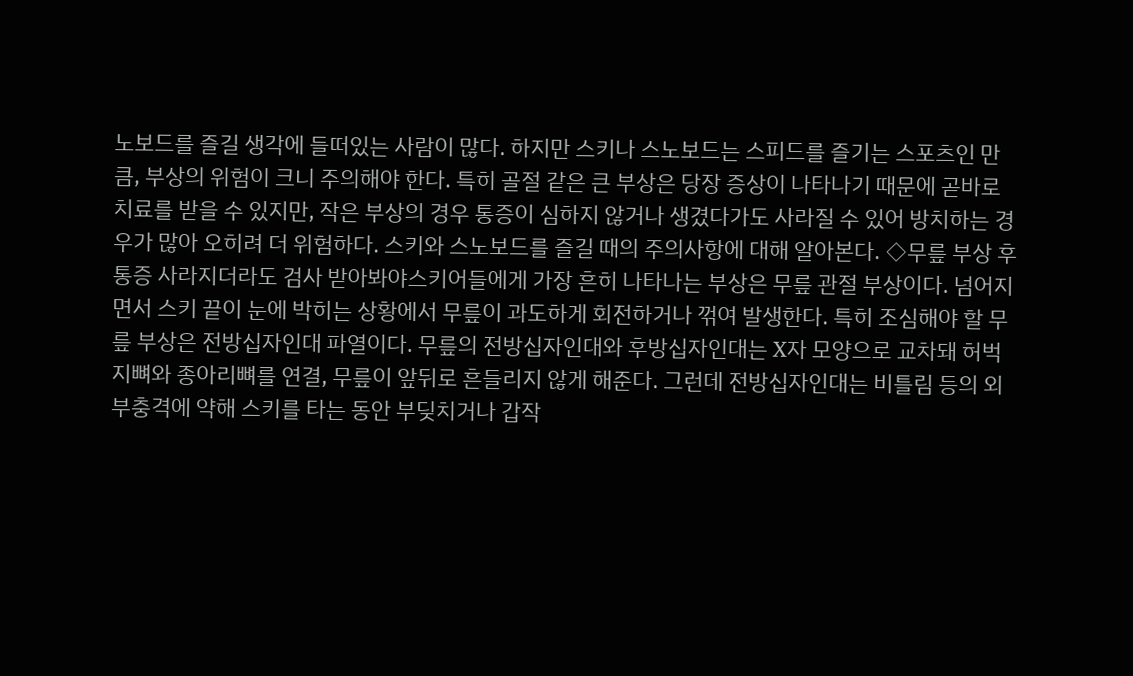노보드를 즐길 생각에 들떠있는 사람이 많다. 하지만 스키나 스노보드는 스피드를 즐기는 스포츠인 만큼, 부상의 위험이 크니 주의해야 한다. 특히 골절 같은 큰 부상은 당장 증상이 나타나기 때문에 곧바로 치료를 받을 수 있지만, 작은 부상의 경우 통증이 심하지 않거나 생겼다가도 사라질 수 있어 방치하는 경우가 많아 오히려 더 위험하다. 스키와 스노보드를 즐길 때의 주의사항에 대해 알아본다. ◇무릎 부상 후 통증 사라지더라도 검사 받아봐야스키어들에게 가장 흔히 나타나는 부상은 무릎 관절 부상이다. 넘어지면서 스키 끝이 눈에 박히는 상황에서 무릎이 과도하게 회전하거나 꺾여 발생한다. 특히 조심해야 할 무릎 부상은 전방십자인대 파열이다. 무릎의 전방십자인대와 후방십자인대는 X자 모양으로 교차돼 허벅지뼈와 종아리뼈를 연결, 무릎이 앞뒤로 흔들리지 않게 해준다. 그런데 전방십자인대는 비틀림 등의 외부충격에 약해 스키를 타는 동안 부딪치거나 갑작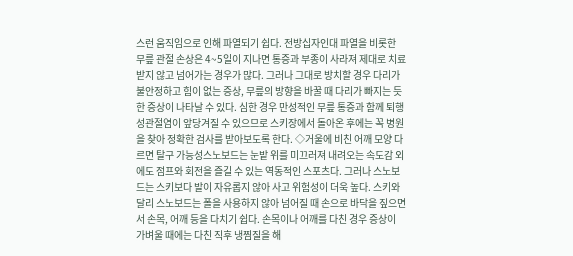스런 움직임으로 인해 파열되기 쉽다. 전방십자인대 파열을 비롯한 무릎 관절 손상은 4~5일이 지나면 통증과 부종이 사라져 제대로 치료 받지 않고 넘어가는 경우가 많다. 그러나 그대로 방치할 경우 다리가 불안정하고 힘이 없는 증상, 무릎의 방향을 바꿀 때 다리가 빠지는 듯한 증상이 나타날 수 있다. 심한 경우 만성적인 무릎 통증과 함께 퇴행성관절염이 앞당겨질 수 있으므로 스키장에서 돌아온 후에는 꼭 병원을 찾아 정확한 검사를 받아보도록 한다. ◇거울에 비친 어깨 모양 다르면 탈구 가능성스노보드는 눈밭 위를 미끄러져 내려오는 속도감 외에도 점프와 회전을 즐길 수 있는 역동적인 스포츠다. 그러나 스노보드는 스키보다 발이 자유롭지 않아 사고 위험성이 더욱 높다. 스키와 달리 스노보드는 폴을 사용하지 않아 넘어질 때 손으로 바닥을 짚으면서 손목, 어깨 등을 다치기 쉽다. 손목이나 어깨를 다친 경우 증상이 가벼울 때에는 다친 직후 냉찜질을 해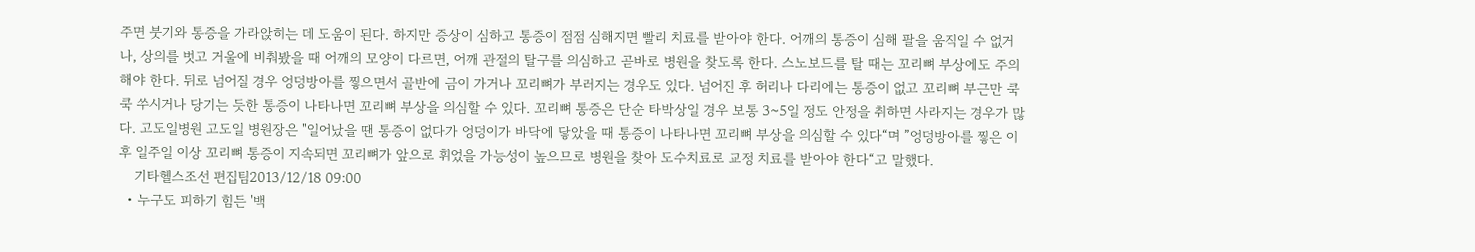주면 붓기와 통증을 가라앉히는 데 도움이 된다. 하지만 증상이 심하고 통증이 점점 심해지면 빨리 치료를 받아야 한다. 어깨의 통증이 심해 팔을 움직일 수 없거나, 상의를 벗고 거울에 비춰봤을 때 어깨의 모양이 다르면, 어깨 관절의 탈구를 의심하고 곧바로 병원을 찾도록 한다. 스노보드를 탈 때는 꼬리뼈 부상에도 주의해야 한다. 뒤로 넘어질 경우 엉덩방아를 찧으면서 골반에 금이 가거나 꼬리뼈가 부러지는 경우도 있다. 넘어진 후 허리나 다리에는 통증이 없고 꼬리뼈 부근만 쿡쿡 쑤시거나 당기는 듯한 통증이 나타나면 꼬리뼈 부상을 의심할 수 있다. 꼬리뼈 통증은 단순 타박상일 경우 보통 3~5일 정도 안정을 취하면 사라지는 경우가 많다. 고도일병원 고도일 병원장은 "일어났을 땐 통증이 없다가 엉덩이가 바닥에 닿았을 때 통증이 나타나면 꼬리뼈 부상을 의심할 수 있다“며 ”엉덩방아를 찧은 이후 일주일 이상 꼬리뼈 통증이 지속되면 꼬리뼈가 앞으로 휘었을 가능성이 높으므로 병원을 찾아 도수치료로 교정 치료를 받아야 한다“고 말했다.
    기타헬스조선 편집팀2013/12/18 09:00
  • 누구도 피하기 힘든 '백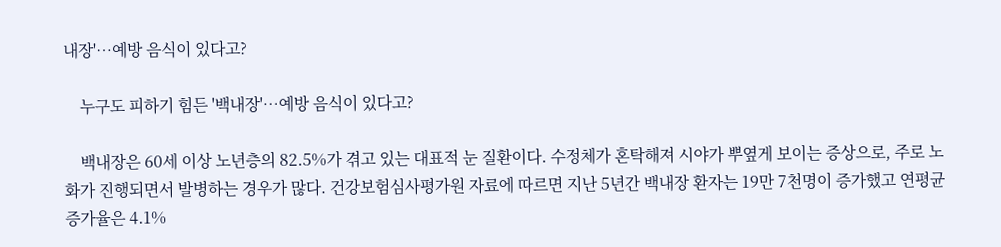내장'…예방 음식이 있다고?

    누구도 피하기 힘든 '백내장'…예방 음식이 있다고?

    백내장은 60세 이상 노년층의 82.5%가 겪고 있는 대표적 눈 질환이다. 수정체가 혼탁해져 시야가 뿌옆게 보이는 증상으로, 주로 노화가 진행되면서 발병하는 경우가 많다. 건강보험심사평가원 자료에 따르면 지난 5년간 백내장 환자는 19만 7천명이 증가했고 연평균 증가율은 4.1%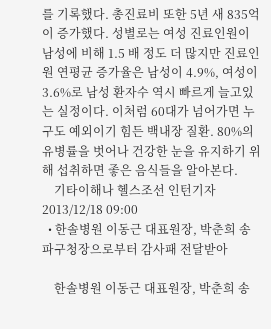를 기록했다. 총진료비 또한 5년 새 835억이 증가했다. 성별로는 여성 진료인원이 남성에 비해 1.5 배 정도 더 많지만 진료인원 연평균 증가율은 남성이 4.9%, 여성이 3.6%로 남성 환자수 역시 빠르게 늘고있는 실정이다. 이처럼 60대가 넘어가면 누구도 예외이기 힘든 백내장 질환. 80%의 유병률을 벗어나 건강한 눈을 유지하기 위해 섭취하면 좋은 음식들을 알아본다.
    기타이해나 헬스조선 인턴기자2013/12/18 09:00
  • 한솔병원 이동근 대표원장, 박춘희 송파구청장으로부터 감사패 전달받아

    한솔병원 이동근 대표원장, 박춘희 송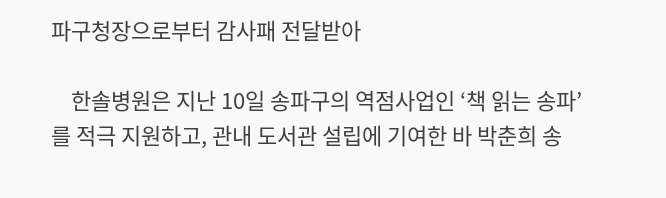파구청장으로부터 감사패 전달받아

    한솔병원은 지난 10일 송파구의 역점사업인 ‘책 읽는 송파’를 적극 지원하고, 관내 도서관 설립에 기여한 바 박춘희 송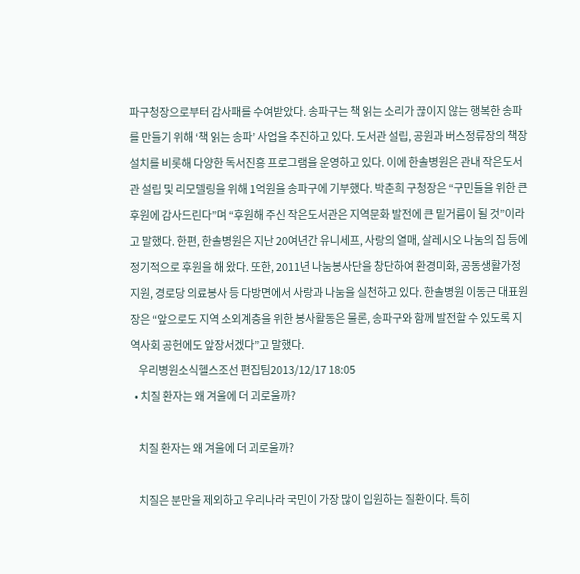파구청장으로부터 감사패를 수여받았다. 송파구는 책 읽는 소리가 끊이지 않는 행복한 송파를 만들기 위해 ‘책 읽는 송파’ 사업을 추진하고 있다. 도서관 설립, 공원과 버스정류장의 책장 설치를 비롯해 다양한 독서진흥 프로그램을 운영하고 있다. 이에 한솔병원은 관내 작은도서관 설립 및 리모델링을 위해 1억원을 송파구에 기부했다. 박춘희 구청장은 “구민들을 위한 큰 후원에 감사드린다”며 “후원해 주신 작은도서관은 지역문화 발전에 큰 밑거름이 될 것”이라고 말했다. 한편, 한솔병원은 지난 20여년간 유니세프, 사랑의 열매, 살레시오 나눔의 집 등에 정기적으로 후원을 해 왔다. 또한, 2011년 나눔봉사단을 창단하여 환경미화, 공동생활가정 지원, 경로당 의료봉사 등 다방면에서 사랑과 나눔을 실천하고 있다. 한솔병원 이동근 대표원장은 “앞으로도 지역 소외계층을 위한 봉사활동은 물론, 송파구와 함께 발전할 수 있도록 지역사회 공헌에도 앞장서겠다”고 말했다.
    우리병원소식헬스조선 편집팀2013/12/17 18:05
  • 치질 환자는 왜 겨울에 더 괴로울까?

    치질 환자는 왜 겨울에 더 괴로울까?

    치질은 분만을 제외하고 우리나라 국민이 가장 많이 입원하는 질환이다. 특히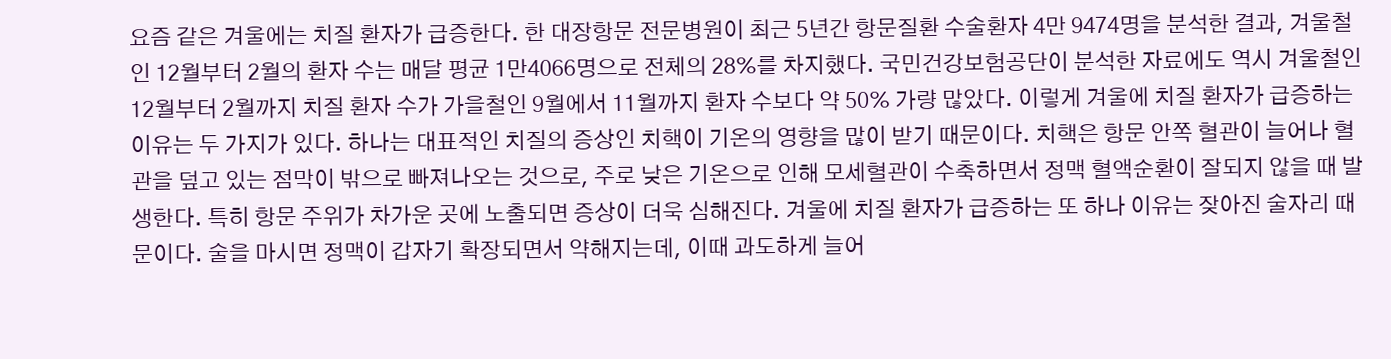요즘 같은 겨울에는 치질 환자가 급증한다. 한 대장항문 전문병원이 최근 5년간 항문질환 수술환자 4만 9474명을 분석한 결과, 겨울철인 12월부터 2월의 환자 수는 매달 평균 1만4066명으로 전체의 28%를 차지했다. 국민건강보험공단이 분석한 자료에도 역시 겨울철인 12월부터 2월까지 치질 환자 수가 가을철인 9월에서 11월까지 환자 수보다 약 50% 가량 많았다. 이렇게 겨울에 치질 환자가 급증하는 이유는 두 가지가 있다. 하나는 대표적인 치질의 증상인 치핵이 기온의 영향을 많이 받기 때문이다. 치핵은 항문 안쪽 혈관이 늘어나 혈관을 덮고 있는 점막이 밖으로 빠져나오는 것으로, 주로 낮은 기온으로 인해 모세혈관이 수축하면서 정맥 혈액순환이 잘되지 않을 때 발생한다. 특히 항문 주위가 차가운 곳에 노출되면 증상이 더욱 심해진다. 겨울에 치질 환자가 급증하는 또 하나 이유는 잦아진 술자리 때문이다. 술을 마시면 정맥이 갑자기 확장되면서 약해지는데, 이때 과도하게 늘어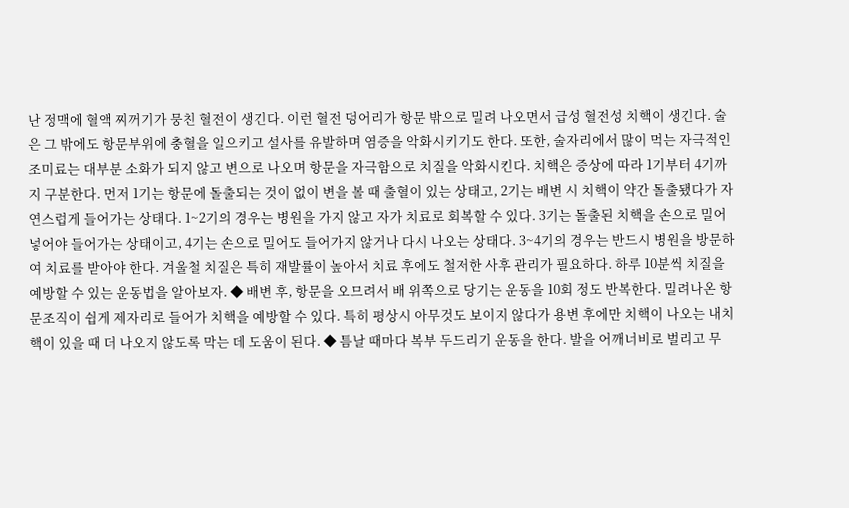난 정맥에 혈액 찌꺼기가 뭉친 혈전이 생긴다. 이런 혈전 덩어리가 항문 밖으로 밀려 나오면서 급성 혈전성 치핵이 생긴다. 술은 그 밖에도 항문부위에 충혈을 일으키고 설사를 유발하며 염증을 악화시키기도 한다. 또한, 술자리에서 많이 먹는 자극적인 조미료는 대부분 소화가 되지 않고 변으로 나오며 항문을 자극함으로 치질을 악화시킨다. 치핵은 증상에 따라 1기부터 4기까지 구분한다. 먼저 1기는 항문에 돌출되는 것이 없이 변을 볼 때 출혈이 있는 상태고, 2기는 배변 시 치핵이 약간 돌출됐다가 자연스럽게 들어가는 상태다. 1~2기의 경우는 병원을 가지 않고 자가 치료로 회복할 수 있다. 3기는 돌출된 치핵을 손으로 밀어 넣어야 들어가는 상태이고, 4기는 손으로 밀어도 들어가지 않거나 다시 나오는 상태다. 3~4기의 경우는 반드시 병원을 방문하여 치료를 받아야 한다. 겨울철 치질은 특히 재발률이 높아서 치료 후에도 철저한 사후 관리가 필요하다. 하루 10분씩 치질을 예방할 수 있는 운동법을 알아보자. ◆ 배변 후, 항문을 오므려서 배 위쪽으로 당기는 운동을 10회 정도 반복한다. 밀려나온 항문조직이 쉽게 제자리로 들어가 치핵을 예방할 수 있다. 특히 평상시 아무것도 보이지 않다가 용변 후에만 치핵이 나오는 내치핵이 있을 때 더 나오지 않도록 막는 데 도움이 된다. ◆ 틈날 때마다 복부 두드리기 운동을 한다. 발을 어깨너비로 벌리고 무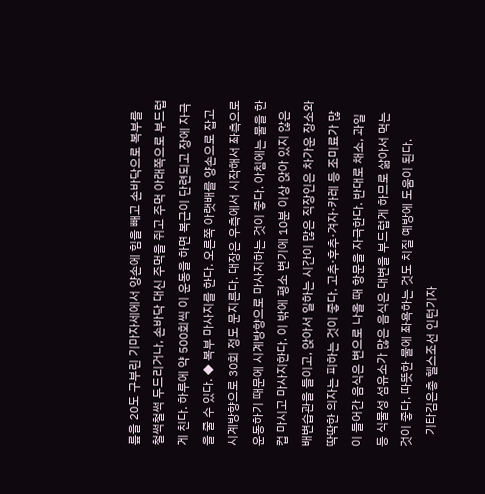릎을 20도 구부린 기마자세에서 양손에 힘을 빼고 손바닥으로 복부를 철썩철썩 두드리거나, 손바닥 대신 주먹을 쥐고 주먹 아래쪽으로 부드럽게 친다. 하루에 약 500회씩 이 운동을 하면 복근이 단련되고 장에 자극을 줄 수 있다. ◆ 복부 마사지를 한다. 오른쪽 아랫배를 양손으로 잡고 시계방향으로 30회 정도 문지른다. 대장은 우측에서 시작해서 좌측으로 운동하기 때문에 시계방향으로 마사지하는 것이 좋다. 아침에는 물을 한 컵 마시고 마사지한다. 이 밖에 평소 변기에 10분 이상 앉아 있지 않은 배변습관을 들이고, 앉아서 일하는 시간이 많은 직장인은 차가운 장소와 딱딱한 의자는 피하는 것이 좋다. 고추·후추·겨자·카레 등 조미료가 많이 들어간 음식은 변으로 나올 때 항문을 자극한다. 반대로 채소, 과일 등 식물성 섬유소가 많은 음식은 대변을 부드럽게 하므로 삶아서 먹는 것이 좋다. 따뜻한 물에 좌욕하는 것도 치질 예방에 도움이 된다.
    기타김은총 헬스조선 인턴기자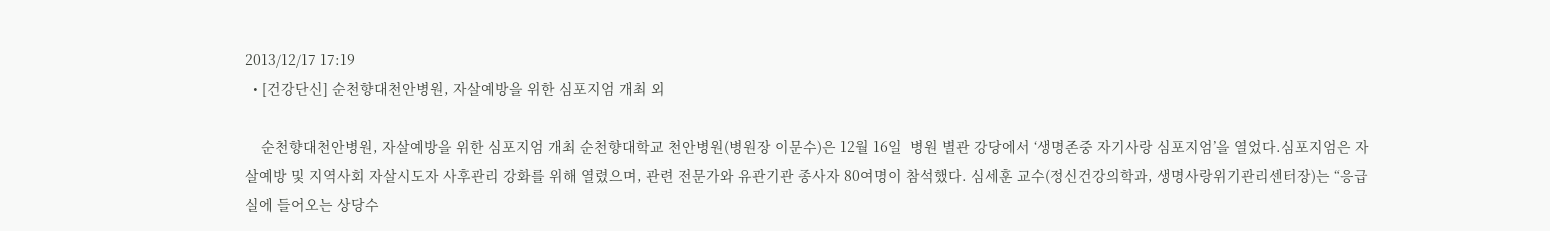2013/12/17 17:19
  • [건강단신] 순천향대천안병원, 자살예방을 위한 심포지엄 개최 외

    순천향대천안병원, 자살예방을 위한 심포지엄 개최 순천향대학교 천안병원(병원장 이문수)은 12월 16일  병원 별관 강당에서 ‘생명존중 자기사랑 심포지엄’을 열었다.심포지엄은 자살예방 및 지역사회 자살시도자 사후관리 강화를 위해 열렸으며, 관련 전문가와 유관기관 종사자 80여명이 참석했다. 심세훈 교수(정신건강의학과, 생명사랑위기관리센터장)는 “응급실에 들어오는 상당수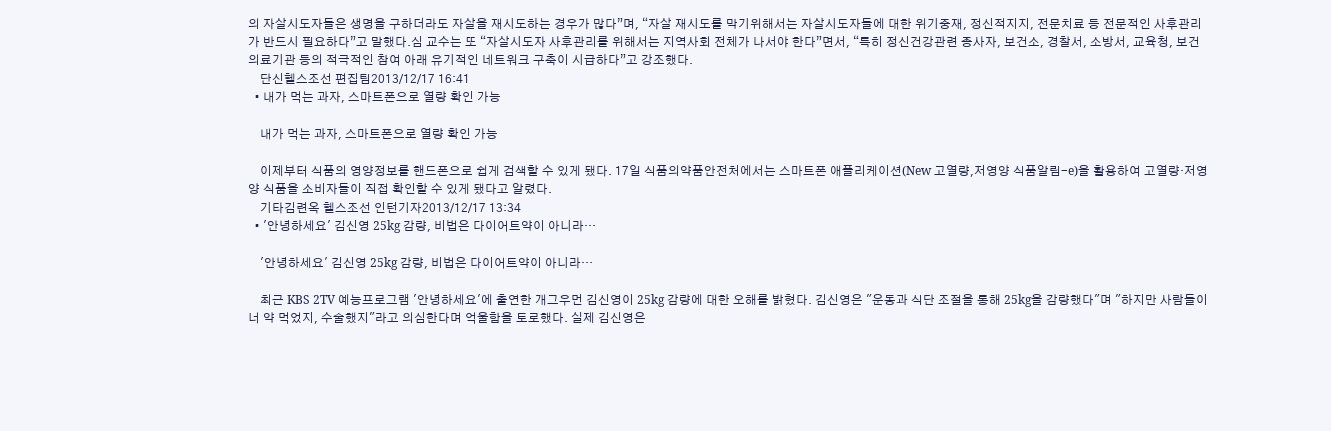의 자살시도자들은 생명을 구하더라도 자살을 재시도하는 경우가 많다”며, “자살 재시도를 막기위해서는 자살시도자들에 대한 위기중재, 정신적지지, 전문치료 등 전문적인 사후관리가 반드시 필요하다”고 말했다.심 교수는 또 “자살시도자 사후관리를 위해서는 지역사회 전체가 나서야 한다”면서, “특히 정신건강관련 종사자, 보건소, 경찰서, 소방서, 교육청, 보건의료기관 등의 적극적인 참여 아래 유기적인 네트워크 구축이 시급하다”고 강조했다.
    단신헬스조선 편집팀2013/12/17 16:41
  • 내가 먹는 과자, 스마트폰으로 열량 확인 가능

    내가 먹는 과자, 스마트폰으로 열량 확인 가능

    이제부터 식품의 영양정보를 핸드폰으로 쉽게 검색할 수 있게 됐다. 17일 식품의약품안전처에서는 스마트폰 애플리케이션(New 고열량,저영양 식품알림-e)을 활용하여 고열량·저영양 식품을 소비자들이 직접 확인할 수 있게 됐다고 알렸다.
    기타김련옥 헬스조선 인턴기자2013/12/17 13:34
  • '안녕하세요' 김신영 25kg 감량, 비법은 다이어트약이 아니라…

    '안녕하세요' 김신영 25kg 감량, 비법은 다이어트약이 아니라…

    최근 KBS 2TV 예능프로그램 '안녕하세요'에 출연한 개그우먼 김신영이 25kg 감량에 대한 오해를 밝혔다. 김신영은 "운동과 식단 조절을 통해 25kg을 감량했다"며 "하지만 사람들이 너 약 먹었지, 수술했지"라고 의심한다며 억울함을 토로했다. 실제 김신영은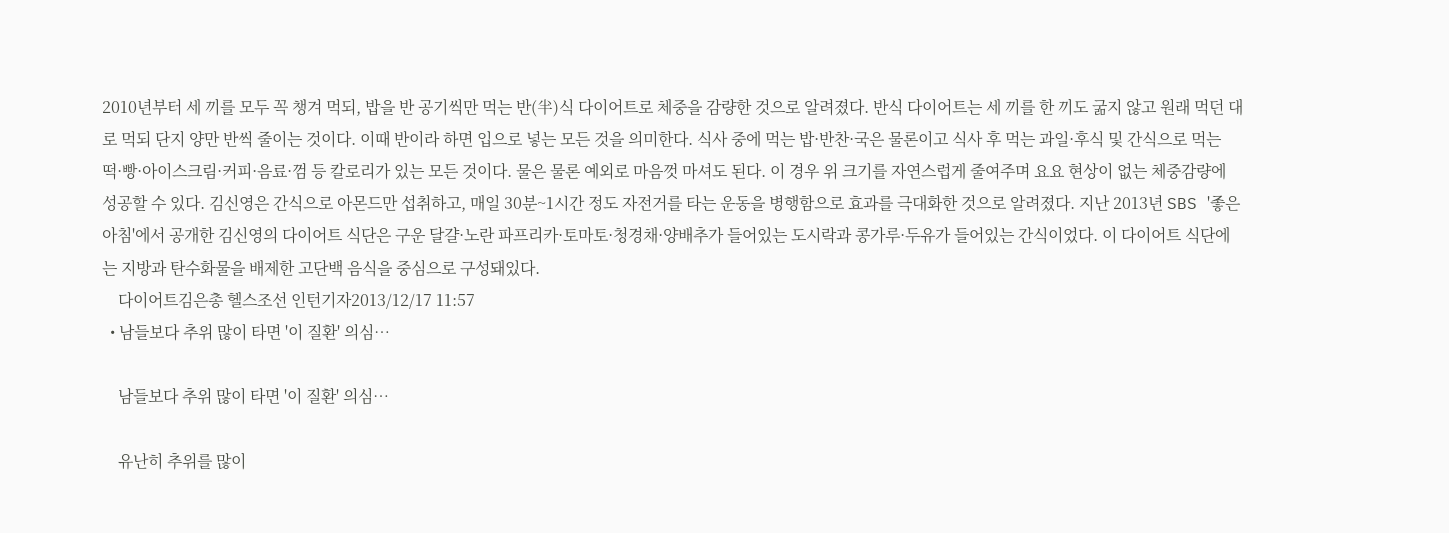2010년부터 세 끼를 모두 꼭 챙겨 먹되, 밥을 반 공기씩만 먹는 반(半)식 다이어트로 체중을 감량한 것으로 알려졌다. 반식 다이어트는 세 끼를 한 끼도 굶지 않고 원래 먹던 대로 먹되 단지 양만 반씩 줄이는 것이다. 이때 반이라 하면 입으로 넣는 모든 것을 의미한다. 식사 중에 먹는 밥·반찬·국은 물론이고 식사 후 먹는 과일·후식 및 간식으로 먹는 떡·빵·아이스크림·커피·음료·껌 등 칼로리가 있는 모든 것이다. 물은 물론 예외로 마음껏 마셔도 된다. 이 경우 위 크기를 자연스럽게 줄여주며 요요 현상이 없는 체중감량에 성공할 수 있다. 김신영은 간식으로 아몬드만 섭취하고, 매일 30분~1시간 정도 자전거를 타는 운동을 병행함으로 효과를 극대화한 것으로 알려졌다. 지난 2013년 SBS '좋은아침'에서 공개한 김신영의 다이어트 식단은 구운 달걀·노란 파프리카·토마토·청경채·양배추가 들어있는 도시락과 콩가루·두유가 들어있는 간식이었다. 이 다이어트 식단에는 지방과 탄수화물을 배제한 고단백 음식을 중심으로 구성돼있다.
    다이어트김은총 헬스조선 인턴기자2013/12/17 11:57
  • 남들보다 추위 많이 타면 '이 질환' 의심…

    남들보다 추위 많이 타면 '이 질환' 의심…

    유난히 추위를 많이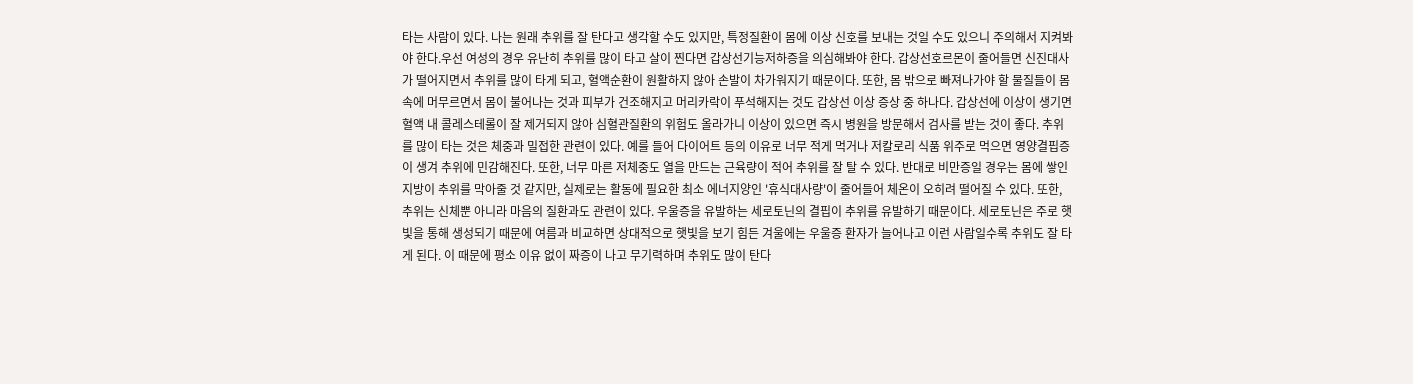타는 사람이 있다. 나는 원래 추위를 잘 탄다고 생각할 수도 있지만, 특정질환이 몸에 이상 신호를 보내는 것일 수도 있으니 주의해서 지켜봐야 한다.우선 여성의 경우 유난히 추위를 많이 타고 살이 찐다면 갑상선기능저하증을 의심해봐야 한다. 갑상선호르몬이 줄어들면 신진대사가 떨어지면서 추위를 많이 타게 되고, 혈액순환이 원활하지 않아 손발이 차가워지기 때문이다. 또한, 몸 밖으로 빠져나가야 할 물질들이 몸속에 머무르면서 몸이 불어나는 것과 피부가 건조해지고 머리카락이 푸석해지는 것도 갑상선 이상 증상 중 하나다. 갑상선에 이상이 생기면 혈액 내 콜레스테롤이 잘 제거되지 않아 심혈관질환의 위험도 올라가니 이상이 있으면 즉시 병원을 방문해서 검사를 받는 것이 좋다. 추위를 많이 타는 것은 체중과 밀접한 관련이 있다. 예를 들어 다이어트 등의 이유로 너무 적게 먹거나 저칼로리 식품 위주로 먹으면 영양결핍증이 생겨 추위에 민감해진다. 또한, 너무 마른 저체중도 열을 만드는 근육량이 적어 추위를 잘 탈 수 있다. 반대로 비만증일 경우는 몸에 쌓인 지방이 추위를 막아줄 것 같지만, 실제로는 활동에 필요한 최소 에너지양인 '휴식대사량'이 줄어들어 체온이 오히려 떨어질 수 있다. 또한, 추위는 신체뿐 아니라 마음의 질환과도 관련이 있다. 우울증을 유발하는 세로토닌의 결핍이 추위를 유발하기 때문이다. 세로토닌은 주로 햇빛을 통해 생성되기 때문에 여름과 비교하면 상대적으로 햇빛을 보기 힘든 겨울에는 우울증 환자가 늘어나고 이런 사람일수록 추위도 잘 타게 된다. 이 때문에 평소 이유 없이 짜증이 나고 무기력하며 추위도 많이 탄다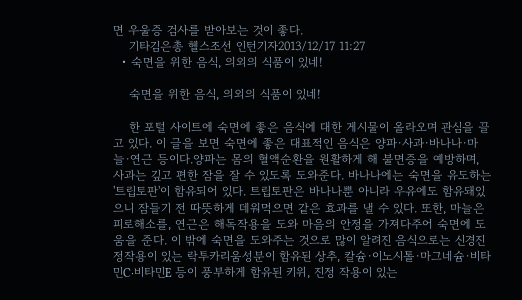면 우울증 검사를 받아보는 것이 좋다.
    기타김은총 헬스조선 인턴기자2013/12/17 11:27
  • 숙면을 위한 음식, 의외의 식품이 있네!

    숙면을 위한 음식, 의외의 식품이 있네!

    한 포털 사이트에 숙면에 좋은 음식에 대한 게시물이 올라오며 관심을 끌고 있다. 이 글을 보면 숙면에 좋은 대표적인 음식은 양파·사과·바나나·마늘·연근 등이다.양파는 몸의 혈액순환을 원활하게 해 불면증을 예방하며, 사과는 깊고 편한 잠을 잘 수 있도록 도와준다. 바나나에는 숙면을 유도하는 '트립토판'이 함유되어 있다. 트립토판은 바나나뿐 아니라 우유에도 함유돼있으니 잠들기 전 따뜻하게 데워먹으면 같은 효과를 낼 수 있다. 또한, 마늘은 피로해소를, 연근은 해독작용을 도와 마음의 안정을 가져다주어 숙면에 도움을 준다. 이 밖에 숙면을 도와주는 것으로 많이 알려진 음식으로는 신경진정작용이 있는 락투카리움성분이 함유된 상추, 칼슘·이노시톨·마그네슘·비타민C·비타민E 등이 풍부하게 함유된 키위, 진정 작용이 있는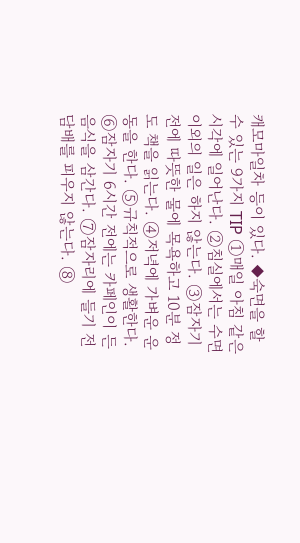캐모마일차 등이 있다. ◆숙면을 할 수 있는 9가지 TIP ①매일 아침 같은 시각에 일어난다. ②침실에서는 수면 이외의 일은 하지 않는다. ③잠자기 전에 따뜻한 물에 목욕하고 10분 정도 책을 읽는다. ④저녁에 가벼운 운동을 한다. ⑤규칙적으로 생활한다. ⑥잠자기 6시간 전에는 카페인이 든 음식을 삼간다. ⑦잠자리에 들기 전 담배를 피우지 않는다. ⑧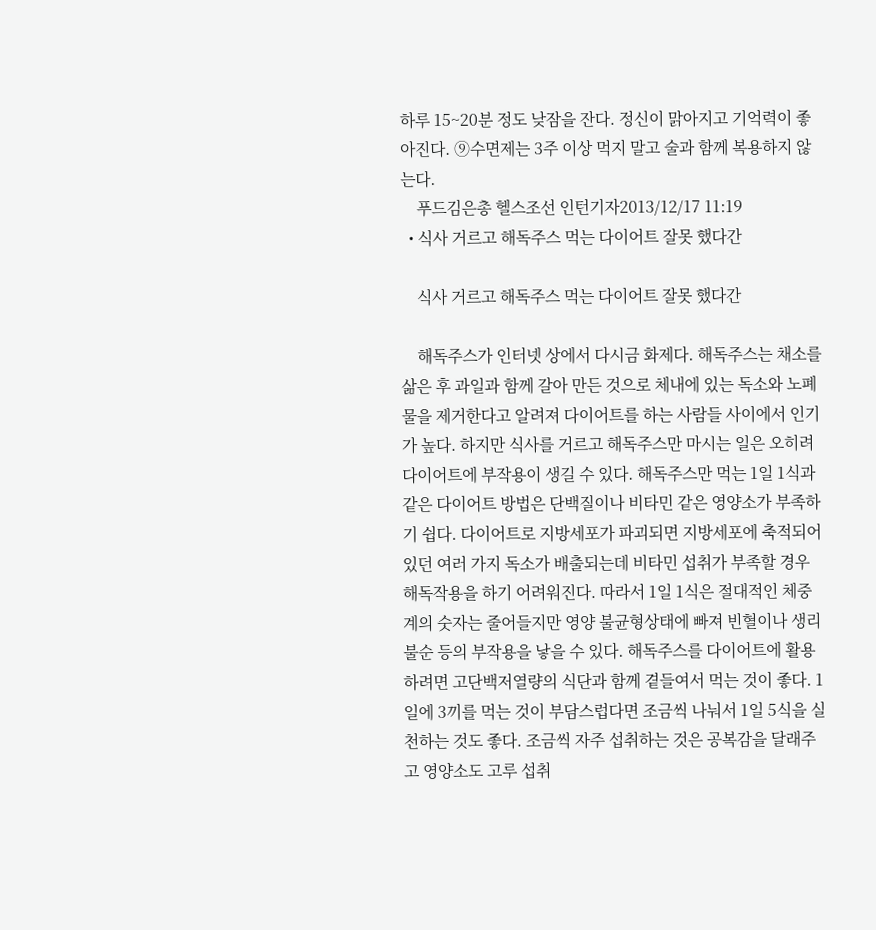하루 15~20분 정도 낮잠을 잔다. 정신이 맑아지고 기억력이 좋아진다. ⑨수면제는 3주 이상 먹지 말고 술과 함께 복용하지 않는다.
    푸드김은총 헬스조선 인턴기자2013/12/17 11:19
  • 식사 거르고 해독주스 먹는 다이어트 잘못 했다간

    식사 거르고 해독주스 먹는 다이어트 잘못 했다간

    해독주스가 인터넷 상에서 다시금 화제다. 해독주스는 채소를 삶은 후 과일과 함께 갈아 만든 것으로 체내에 있는 독소와 노폐물을 제거한다고 알려져 다이어트를 하는 사람들 사이에서 인기가 높다. 하지만 식사를 거르고 해독주스만 마시는 일은 오히려 다이어트에 부작용이 생길 수 있다. 해독주스만 먹는 1일 1식과 같은 다이어트 방법은 단백질이나 비타민 같은 영양소가 부족하기 쉽다. 다이어트로 지방세포가 파괴되면 지방세포에 축적되어 있던 여러 가지 독소가 배출되는데 비타민 섭취가 부족할 경우 해독작용을 하기 어려워진다. 따라서 1일 1식은 절대적인 체중계의 숫자는 줄어들지만 영양 불균형상태에 빠져 빈혈이나 생리불순 등의 부작용을 낳을 수 있다. 해독주스를 다이어트에 활용하려면 고단백저열량의 식단과 함께 곁들여서 먹는 것이 좋다. 1일에 3끼를 먹는 것이 부담스럽다면 조금씩 나눠서 1일 5식을 실천하는 것도 좋다. 조금씩 자주 섭취하는 것은 공복감을 달래주고 영양소도 고루 섭취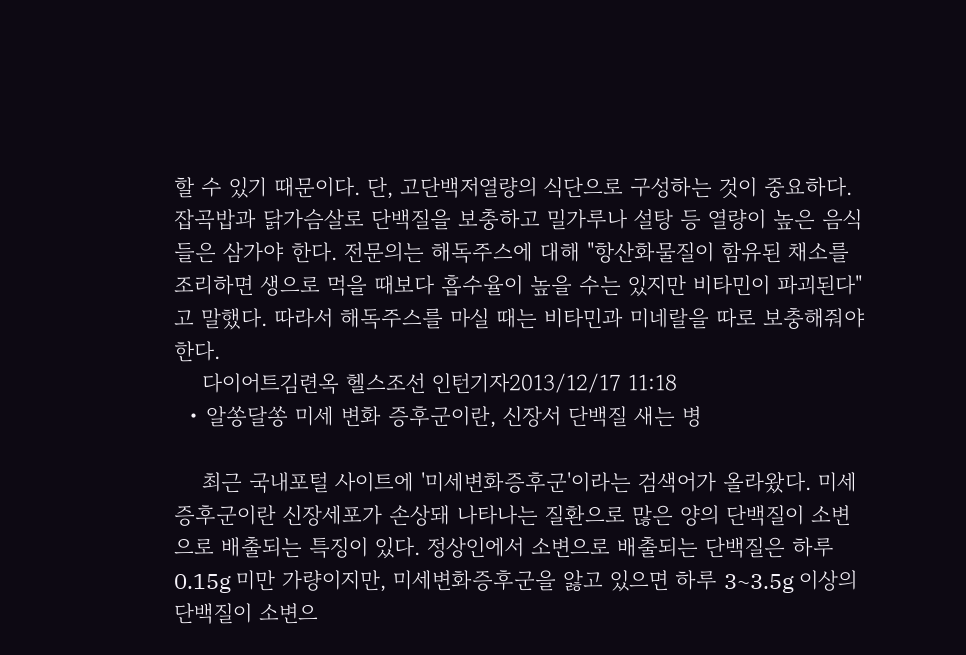할 수 있기 때문이다. 단, 고단백저열량의 식단으로 구성하는 것이 중요하다. 잡곡밥과 닭가슴살로 단백질을 보충하고 밀가루나 설탕 등 열량이 높은 음식들은 삼가야 한다. 전문의는 해독주스에 대해 "항산화물질이 함유된 채소를 조리하면 생으로 먹을 때보다 흡수율이 높을 수는 있지만 비타민이 파괴된다"고 말했다. 따라서 해독주스를 마실 때는 비타민과 미네랄을 따로 보충해줘야 한다.
    다이어트김련옥 헬스조선 인턴기자2013/12/17 11:18
  • 알쏭달쏭 미세 변화 증후군이란, 신장서 단백질 새는 병

    최근 국내포털 사이트에 '미세변화증후군'이라는 검색어가 올라왔다. 미세증후군이란 신장세포가 손상돼 나타나는 질환으로 많은 양의 단백질이 소변으로 배출되는 특징이 있다. 정상인에서 소변으로 배출되는 단백질은 하루 0.15g 미만 가량이지만, 미세변화증후군을 앓고 있으면 하루 3~3.5g 이상의 단백질이 소변으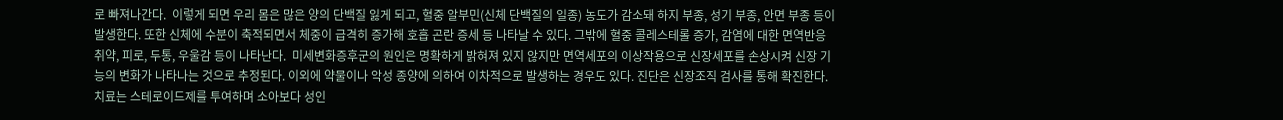로 빠져나간다.  이렇게 되면 우리 몸은 많은 양의 단백질 잃게 되고, 혈중 알부민(신체 단백질의 일종) 농도가 감소돼 하지 부종, 성기 부종, 안면 부종 등이 발생한다. 또한 신체에 수분이 축적되면서 체중이 급격히 증가해 호흡 곤란 증세 등 나타날 수 있다. 그밖에 혈중 콜레스테롤 증가, 감염에 대한 면역반응 취약, 피로, 두통, 우울감 등이 나타난다.  미세변화증후군의 원인은 명확하게 밝혀져 있지 않지만 면역세포의 이상작용으로 신장세포를 손상시켜 신장 기능의 변화가 나타나는 것으로 추정된다. 이외에 약물이나 악성 종양에 의하여 이차적으로 발생하는 경우도 있다. 진단은 신장조직 검사를 통해 확진한다. 치료는 스테로이드제를 투여하며 소아보다 성인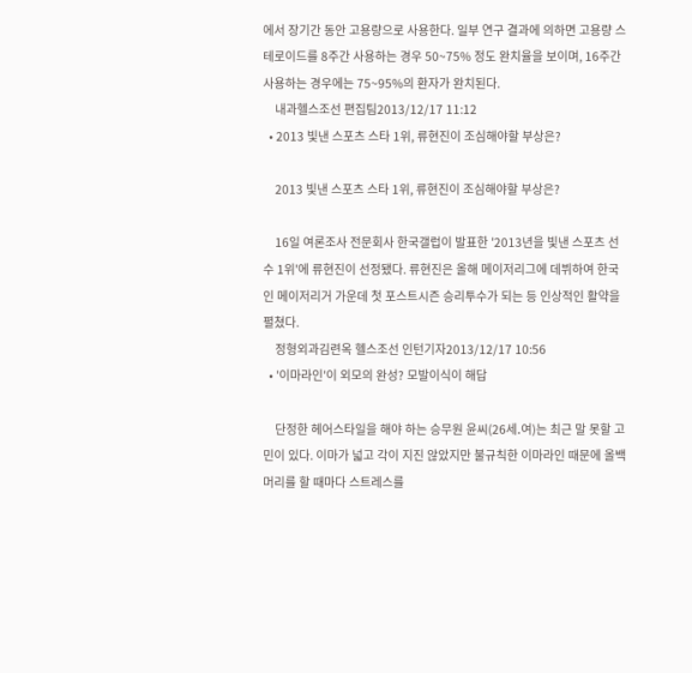에서 장기간 동안 고용량으로 사용한다. 일부 연구 결과에 의하면 고용량 스테로이드를 8주간 사용하는 경우 50~75% 정도 완치율을 보이며, 16주간 사용하는 경우에는 75~95%의 환자가 완치된다.
    내과헬스조선 편집팀2013/12/17 11:12
  • 2013 빛낸 스포츠 스타 1위, 류현진이 조심해야할 부상은?

    2013 빛낸 스포츠 스타 1위, 류현진이 조심해야할 부상은?

    16일 여론조사 전문회사 한국갤럽이 발표한 '2013년을 빛낸 스포츠 선수 1위'에 류현진이 선정됐다. 류현진은 올해 메이저리그에 데뷔하여 한국인 메이저리거 가운데 첫 포스트시즌 승리투수가 되는 등 인상적인 활약을 펼쳤다.
    정형외과김련옥 헬스조선 인턴기자2013/12/17 10:56
  • '이마라인'이 외모의 완성? 모발이식이 해답

    단정한 헤어스타일을 해야 하는 승무원 윤씨(26세․여)는 최근 말 못할 고민이 있다. 이마가 넓고 각이 지진 않았지만 불규칙한 이마라인 때문에 올백머리를 할 때마다 스트레스를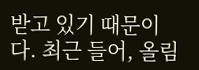받고 있기 때문이다. 최근 들어, 올림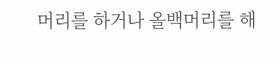머리를 하거나 올백머리를 해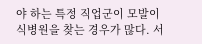야 하는 특정 직업군이 모발이식병원을 찾는 경우가 많다. 서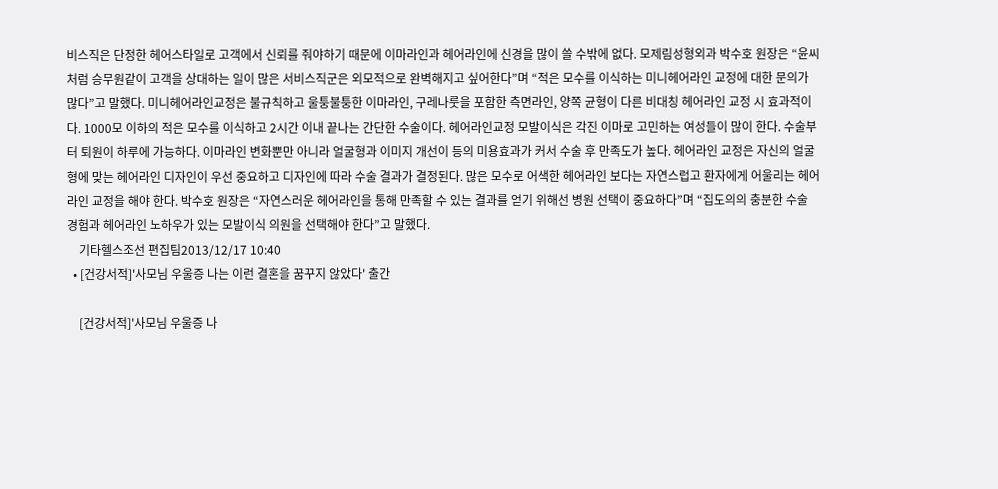비스직은 단정한 헤어스타일로 고객에서 신뢰를 줘야하기 때문에 이마라인과 헤어라인에 신경을 많이 쓸 수밖에 없다. 모제림성형외과 박수호 원장은 “윤씨처럼 승무원같이 고객을 상대하는 일이 많은 서비스직군은 외모적으로 완벽해지고 싶어한다”며 “적은 모수를 이식하는 미니헤어라인 교정에 대한 문의가 많다”고 말했다. 미니헤어라인교정은 불규칙하고 울퉁불퉁한 이마라인, 구레나룻을 포함한 측면라인, 양쪽 균형이 다른 비대칭 헤어라인 교정 시 효과적이다. 1000모 이하의 적은 모수를 이식하고 2시간 이내 끝나는 간단한 수술이다. 헤어라인교정 모발이식은 각진 이마로 고민하는 여성들이 많이 한다. 수술부터 퇴원이 하루에 가능하다. 이마라인 변화뿐만 아니라 얼굴형과 이미지 개선이 등의 미용효과가 커서 수술 후 만족도가 높다. 헤어라인 교정은 자신의 얼굴형에 맞는 헤어라인 디자인이 우선 중요하고 디자인에 따라 수술 결과가 결정된다. 많은 모수로 어색한 헤어라인 보다는 자연스럽고 환자에게 어울리는 헤어라인 교정을 해야 한다. 박수호 원장은 “자연스러운 헤어라인을 통해 만족할 수 있는 결과를 얻기 위해선 병원 선택이 중요하다”며 “집도의의 충분한 수술 경험과 헤어라인 노하우가 있는 모발이식 의원을 선택해야 한다”고 말했다.
    기타헬스조선 편집팀2013/12/17 10:40
  • [건강서적]'사모님 우울증 나는 이런 결혼을 꿈꾸지 않았다' 출간

    [건강서적]'사모님 우울증 나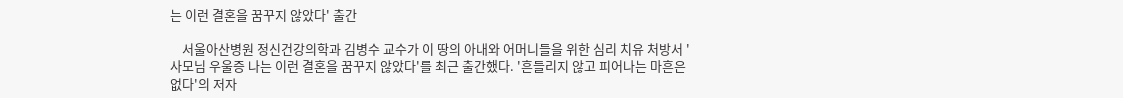는 이런 결혼을 꿈꾸지 않았다' 출간

    서울아산병원 정신건강의학과 김병수 교수가 이 땅의 아내와 어머니들을 위한 심리 치유 처방서 '사모님 우울증 나는 이런 결혼을 꿈꾸지 않았다'를 최근 출간했다. '흔들리지 않고 피어나는 마흔은 없다'의 저자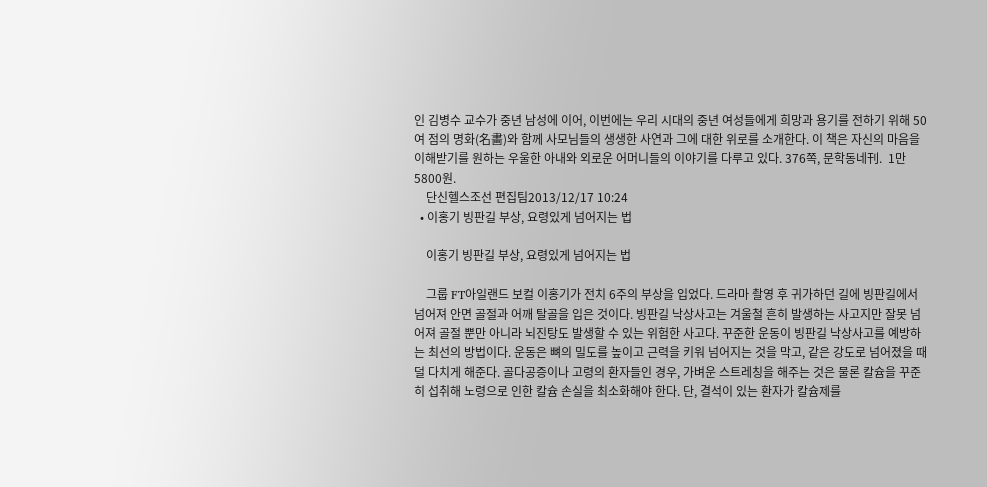인 김병수 교수가 중년 남성에 이어, 이번에는 우리 시대의 중년 여성들에게 희망과 용기를 전하기 위해 50여 점의 명화(名畵)와 함께 사모님들의 생생한 사연과 그에 대한 위로를 소개한다. 이 책은 자신의 마음을 이해받기를 원하는 우울한 아내와 외로운 어머니들의 이야기를 다루고 있다. 376쪽, 문학동네刊.  1만5800원.
    단신헬스조선 편집팀2013/12/17 10:24
  • 이홍기 빙판길 부상, 요령있게 넘어지는 법

    이홍기 빙판길 부상, 요령있게 넘어지는 법

    그룹 FT아일랜드 보컬 이홍기가 전치 6주의 부상을 입었다. 드라마 촬영 후 귀가하던 길에 빙판길에서 넘어져 안면 골절과 어깨 탈골을 입은 것이다. 빙판길 낙상사고는 겨울철 흔히 발생하는 사고지만 잘못 넘어져 골절 뿐만 아니라 뇌진탕도 발생할 수 있는 위험한 사고다. 꾸준한 운동이 빙판길 낙상사고를 예방하는 최선의 방법이다. 운동은 뼈의 밀도를 높이고 근력을 키워 넘어지는 것을 막고, 같은 강도로 넘어졌을 때 덜 다치게 해준다. 골다공증이나 고령의 환자들인 경우, 가벼운 스트레칭을 해주는 것은 물론 칼슘을 꾸준히 섭취해 노령으로 인한 칼슘 손실을 최소화해야 한다. 단, 결석이 있는 환자가 칼슘제를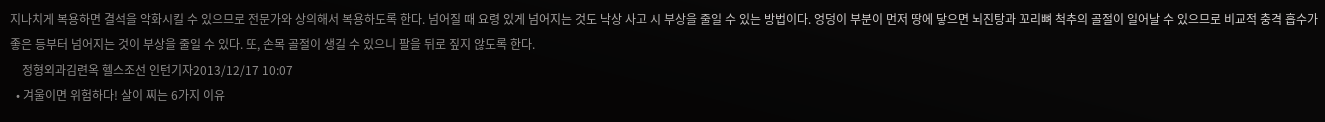지나치게 복용하면 결석을 악화시킬 수 있으므로 전문가와 상의해서 복용하도록 한다. 넘어질 때 요령 있게 넘어지는 것도 낙상 사고 시 부상을 줄일 수 있는 방법이다. 엉덩이 부분이 먼저 땅에 닿으면 뇌진탕과 꼬리뼈 척추의 골절이 일어날 수 있으므로 비교적 충격 흡수가 좋은 등부터 넘어지는 것이 부상을 줄일 수 있다. 또, 손목 골절이 생길 수 있으니 팔을 뒤로 짚지 않도록 한다.
    정형외과김련옥 헬스조선 인턴기자2013/12/17 10:07
  • 겨울이면 위험하다! 살이 찌는 6가지 이유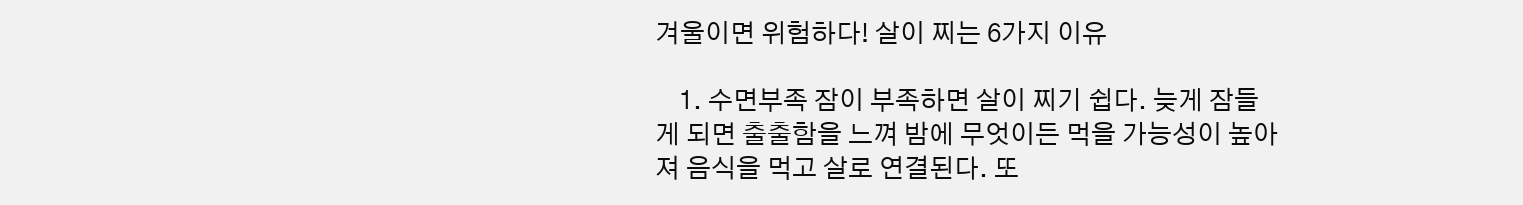겨울이면 위험하다! 살이 찌는 6가지 이유

    1. 수면부족 잠이 부족하면 살이 찌기 쉽다. 늦게 잠들게 되면 출출함을 느껴 밤에 무엇이든 먹을 가능성이 높아져 음식을 먹고 살로 연결된다. 또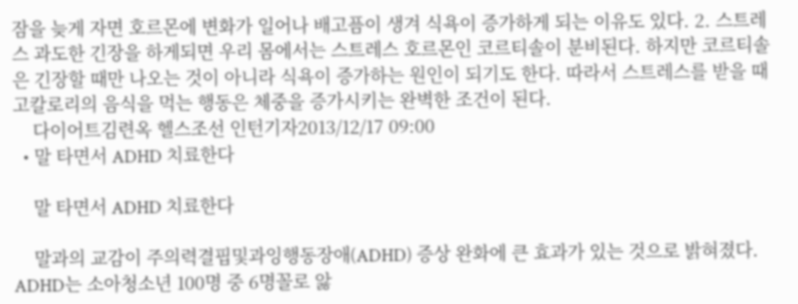잠을 늦게 자면 호르몬에 변화가 일어나 배고픔이 생겨 식욕이 증가하게 되는 이유도 있다. 2. 스트레스 과도한 긴장을 하게되면 우리 몸에서는 스트레스 호르몬인 코르티솔이 분비된다. 하지만 코르티솔은 긴장할 때만 나오는 것이 아니라 식욕이 증가하는 원인이 되기도 한다. 따라서 스트레스를 받을 때 고칼로리의 음식을 먹는 행동은 체중을 증가시키는 완벽한 조건이 된다.
    다이어트김련옥 헬스조선 인턴기자2013/12/17 09:00
  • 말 타면서 ADHD 치료한다

    말 타면서 ADHD 치료한다

    말과의 교감이 주의력결핍및과잉행동장애(ADHD) 증상 완화에 큰 효과가 있는 것으로 밝혀졌다. ADHD는 소아청소년 100명 중 6명꼴로 앓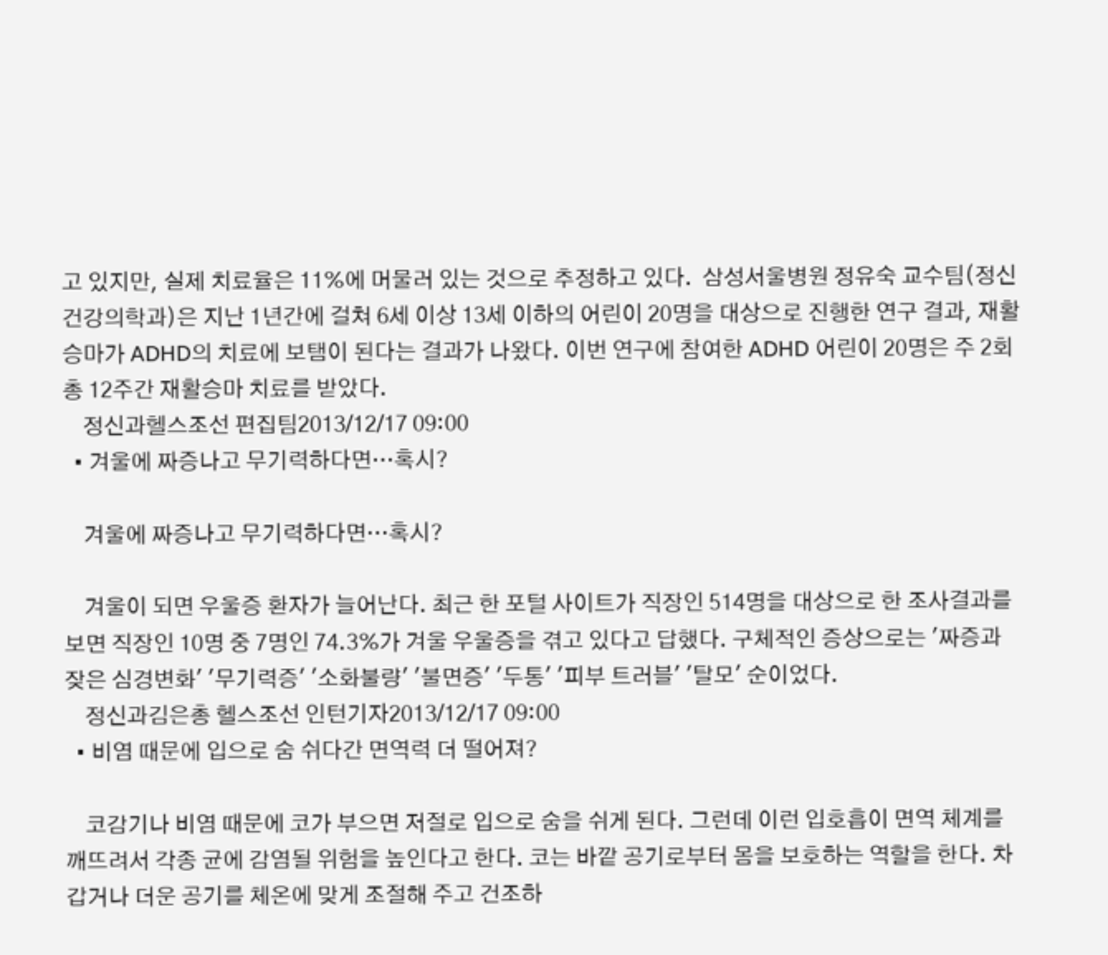고 있지만, 실제 치료율은 11%에 머물러 있는 것으로 추정하고 있다.  삼성서울병원 정유숙 교수팀(정신건강의학과)은 지난 1년간에 걸쳐 6세 이상 13세 이하의 어린이 20명을 대상으로 진행한 연구 결과, 재활승마가 ADHD의 치료에 보탬이 된다는 결과가 나왔다. 이번 연구에 참여한 ADHD 어린이 20명은 주 2회 총 12주간 재활승마 치료를 받았다.
    정신과헬스조선 편집팀2013/12/17 09:00
  • 겨울에 짜증나고 무기력하다면…혹시?

    겨울에 짜증나고 무기력하다면…혹시?

    겨울이 되면 우울증 환자가 늘어난다. 최근 한 포털 사이트가 직장인 514명을 대상으로 한 조사결과를 보면 직장인 10명 중 7명인 74.3%가 겨울 우울증을 겪고 있다고 답했다. 구체적인 증상으로는 '짜증과 잦은 심경변화' '무기력증' '소화불량' '불면증' '두통' '피부 트러블' '탈모' 순이었다.
    정신과김은총 헬스조선 인턴기자2013/12/17 09:00
  • 비염 때문에 입으로 숨 쉬다간 면역력 더 떨어져?

    코감기나 비염 때문에 코가 부으면 저절로 입으로 숨을 쉬게 된다. 그런데 이런 입호흡이 면역 체계를 깨뜨려서 각종 균에 감염될 위험을 높인다고 한다. 코는 바깥 공기로부터 몸을 보호하는 역할을 한다. 차갑거나 더운 공기를 체온에 맞게 조절해 주고 건조하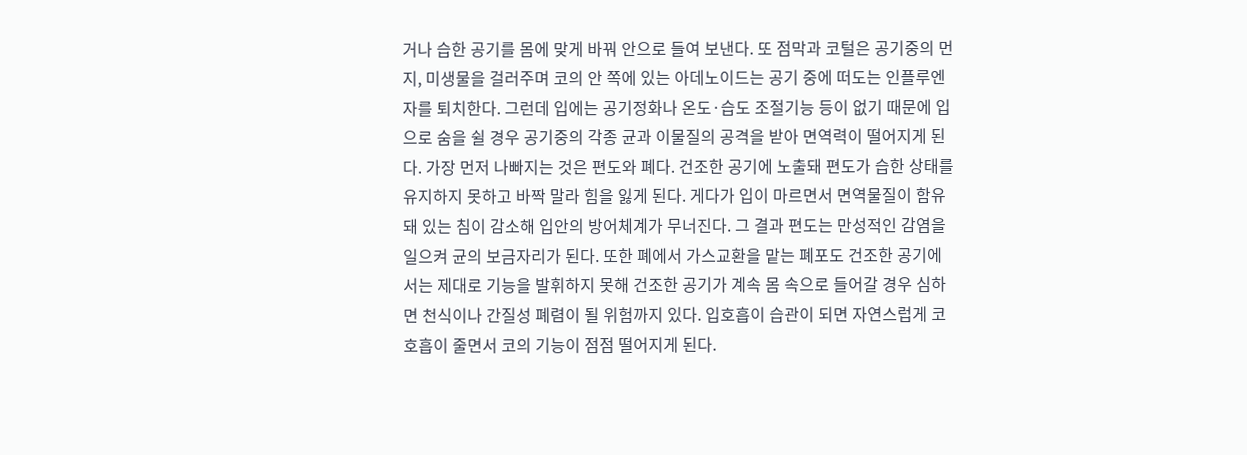거나 습한 공기를 몸에 맞게 바꿔 안으로 들여 보낸다. 또 점막과 코털은 공기중의 먼지, 미생물을 걸러주며 코의 안 쪽에 있는 아데노이드는 공기 중에 떠도는 인플루엔자를 퇴치한다. 그런데 입에는 공기정화나 온도·습도 조절기능 등이 없기 때문에 입으로 숨을 쉴 경우 공기중의 각종 균과 이물질의 공격을 받아 면역력이 떨어지게 된다. 가장 먼저 나빠지는 것은 편도와 폐다. 건조한 공기에 노출돼 편도가 습한 상태를 유지하지 못하고 바짝 말라 힘을 잃게 된다. 게다가 입이 마르면서 면역물질이 함유 돼 있는 침이 감소해 입안의 방어체계가 무너진다. 그 결과 편도는 만성적인 감염을 일으켜 균의 보금자리가 된다. 또한 폐에서 가스교환을 맡는 폐포도 건조한 공기에서는 제대로 기능을 발휘하지 못해 건조한 공기가 계속 몸 속으로 들어갈 경우 심하면 천식이나 간질성 폐렴이 될 위험까지 있다. 입호흡이 습관이 되면 자연스럽게 코 호흡이 줄면서 코의 기능이 점점 떨어지게 된다.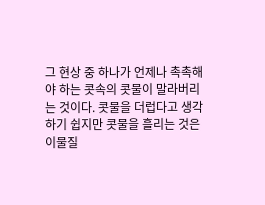그 현상 중 하나가 언제나 촉촉해야 하는 콧속의 콧물이 말라버리는 것이다. 콧물을 더럽다고 생각하기 쉽지만 콧물을 흘리는 것은 이물질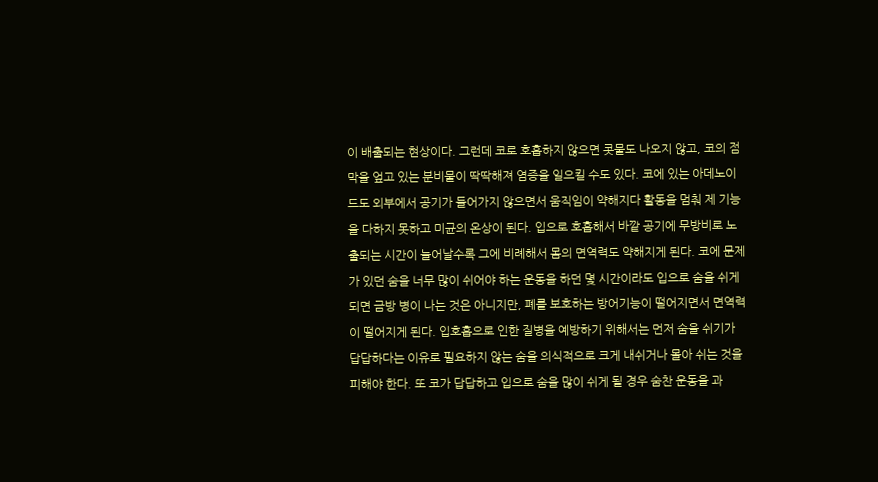이 배출되는 현상이다. 그런데 코로 호흡하지 않으면 콧물도 나오지 않고, 코의 점막을 엎고 있는 분비물이 딱딱해져 염증을 일으킬 수도 있다. 코에 있는 아데노이드도 외부에서 공기가 들어가지 않으면서 움직임이 약해지다 활동을 멈춰 제 기능을 다하지 못하고 미균의 온상이 된다. 입으로 호흡해서 바깥 공기에 무방비로 노출되는 시간이 늘어날수록 그에 비례해서 몸의 면역력도 약해지게 된다. 코에 문제가 있던 숨을 너무 많이 쉬어야 하는 운동을 하던 몇 시간이라도 입으로 숨을 쉬게 되면 금방 병이 나는 것은 아니지만, 폐를 보호하는 방어기능이 떨어지면서 면역력이 떨어지게 된다. 입호흡으로 인한 질병을 예방하기 위해서는 먼저 숨을 쉬기가 답답하다는 이유로 필요하지 않는 숨을 의식적으로 크게 내쉬거나 몰아 쉬는 것을 피해야 한다. 또 코가 답답하고 입으로 숨을 많이 쉬게 될 경우 숨찬 운동을 과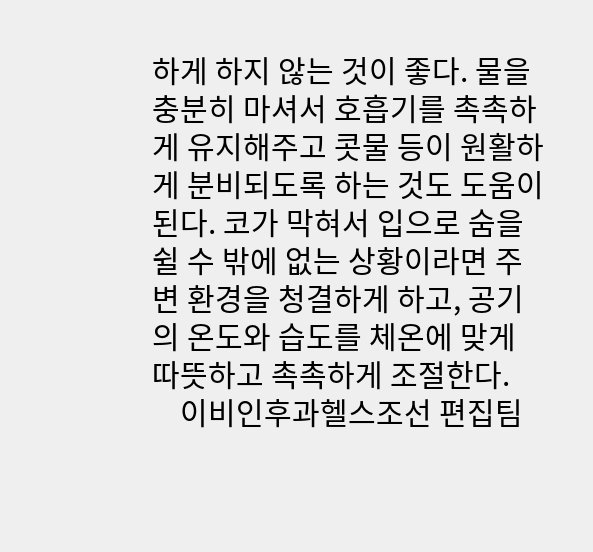하게 하지 않는 것이 좋다. 물을 충분히 마셔서 호흡기를 촉촉하게 유지해주고 콧물 등이 원활하게 분비되도록 하는 것도 도움이 된다. 코가 막혀서 입으로 숨을 쉴 수 밖에 없는 상황이라면 주변 환경을 청결하게 하고, 공기의 온도와 습도를 체온에 맞게 따뜻하고 촉촉하게 조절한다.
    이비인후과헬스조선 편집팀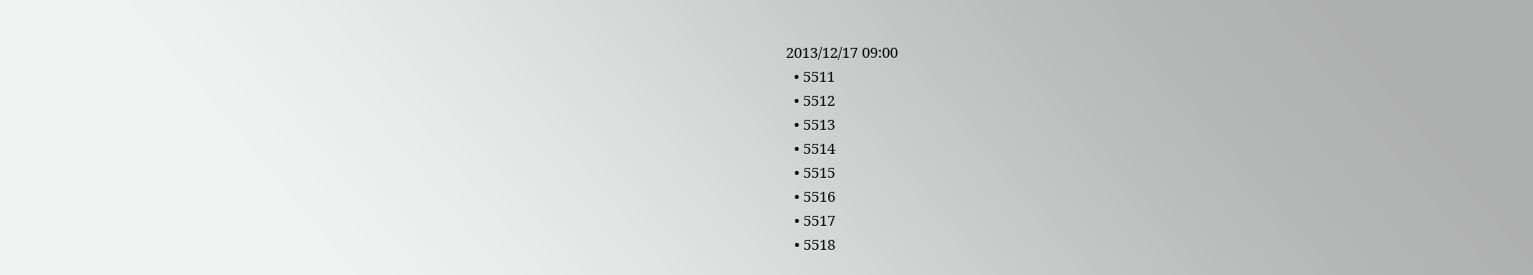2013/12/17 09:00
  • 5511
  • 5512
  • 5513
  • 5514
  • 5515
  • 5516
  • 5517
  • 5518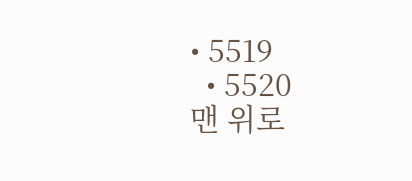• 5519
  • 5520
맨 위로